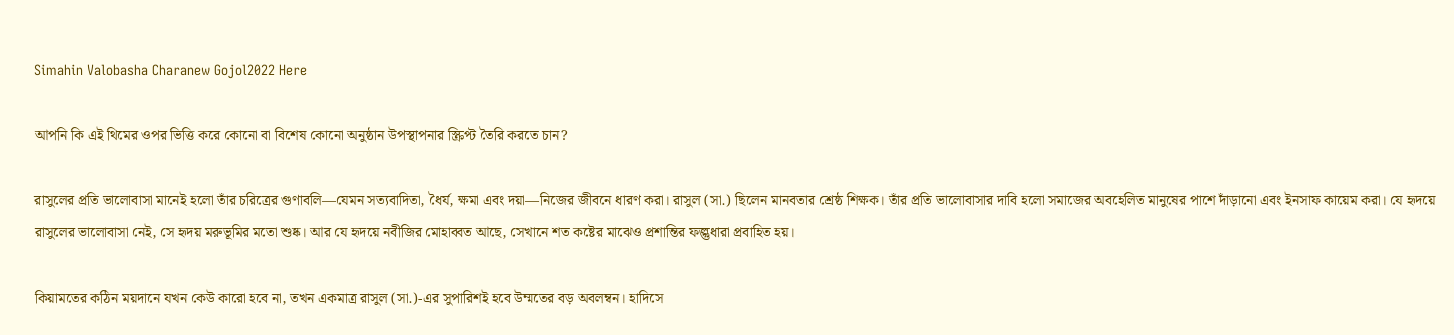Simahin Valobasha Charanew Gojol2022 Here

আপনি কি এই থিমের ওপর ভিত্তি করে কোনো বা বিশেষ কোনো অনুষ্ঠান উপস্থাপনার স্ক্রিপ্ট তৈরি করতে চান?

রাসুলের প্রতি ভালোবাসা মানেই হলো তাঁর চরিত্রের গুণাবলি—যেমন সত্যবাদিতা, ধৈর্য, ক্ষমা এবং দয়া—নিজের জীবনে ধারণ করা। রাসুল (সা.) ছিলেন মানবতার শ্রেষ্ঠ শিক্ষক। তাঁর প্রতি ভালোবাসার দাবি হলো সমাজের অবহেলিত মানুষের পাশে দাঁড়ানো এবং ইনসাফ কায়েম করা। যে হৃদয়ে রাসুলের ভালোবাসা নেই, সে হৃদয় মরুভূমির মতো শুষ্ক। আর যে হৃদয়ে নবীজির মোহাব্বত আছে, সেখানে শত কষ্টের মাঝেও প্রশান্তির ফল্গুধারা প্রবাহিত হয়।

কিয়ামতের কঠিন ময়দানে যখন কেউ কারো হবে না, তখন একমাত্র রাসুল (সা.)-এর সুপারিশই হবে উম্মতের বড় অবলম্বন। হাদিসে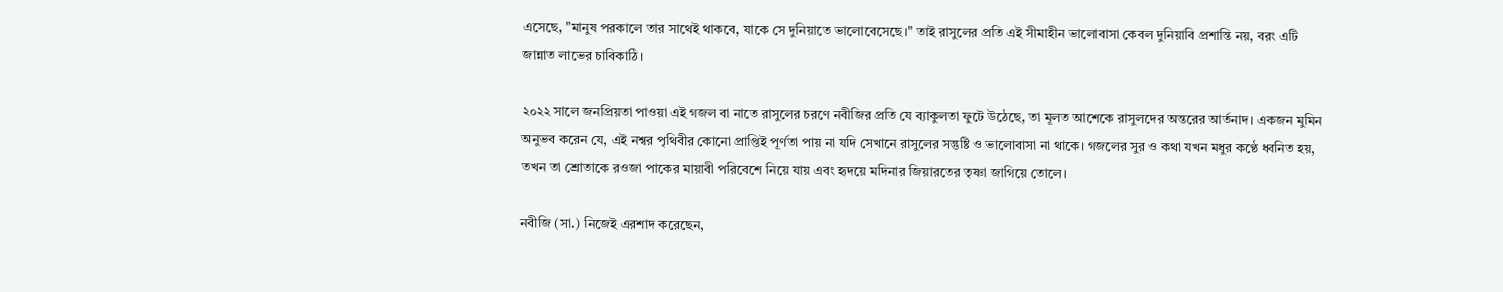এসেছে, "মানুষ পরকালে তার সাথেই থাকবে, যাকে সে দুনিয়াতে ভালোবেসেছে।" তাই রাসুলের প্রতি এই সীমাহীন ভালোবাসা কেবল দুনিয়াবি প্রশান্তি নয়, বরং এটি জান্নাত লাভের চাবিকাঠি।

২০২২ সালে জনপ্রিয়তা পাওয়া এই গজল বা নাতে রাসুলের চরণে নবীজির প্রতি যে ব্যাকুলতা ফুটে উঠেছে, তা মূলত আশেকে রাসুলদের অন্তরের আর্তনাদ। একজন মুমিন অনুভব করেন যে, এই নশ্বর পৃথিবীর কোনো প্রাপ্তিই পূর্ণতা পায় না যদি সেখানে রাসুলের সন্তুষ্টি ও ভালোবাসা না থাকে। গজলের সুর ও কথা যখন মধুর কণ্ঠে ধ্বনিত হয়, তখন তা শ্রোতাকে রওজা পাকের মায়াবী পরিবেশে নিয়ে যায় এবং হৃদয়ে মদিনার জিয়ারতের তৃষ্ণা জাগিয়ে তোলে।

নবীজি (সা.) নিজেই এরশাদ করেছেন,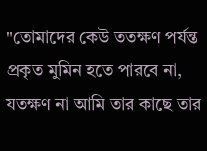"তোমাদের কেউ ততক্ষণ পর্যন্ত প্রকৃত মুমিন হতে পারবে না, যতক্ষণ না আমি তার কাছে তার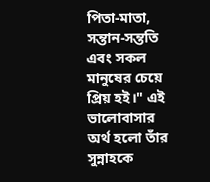পিতা-মাতা, সন্তান-সন্ততি এবং সকল মানুষের চেয়ে প্রিয় হই।" এই ভালোবাসার অর্থ হলো তাঁর সুন্নাহকে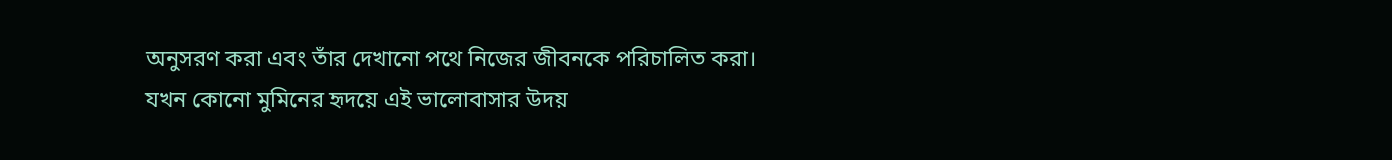অনুসরণ করা এবং তাঁর দেখানো পথে নিজের জীবনকে পরিচালিত করা। যখন কোনো মুমিনের হৃদয়ে এই ভালোবাসার উদয়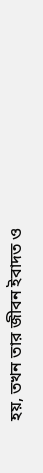হয়, তখন তার জীবন ইবাদত ও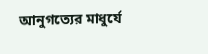আনুগত্যের মাধুর্যে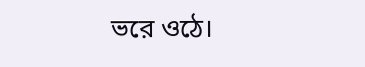ভরে ওঠে।